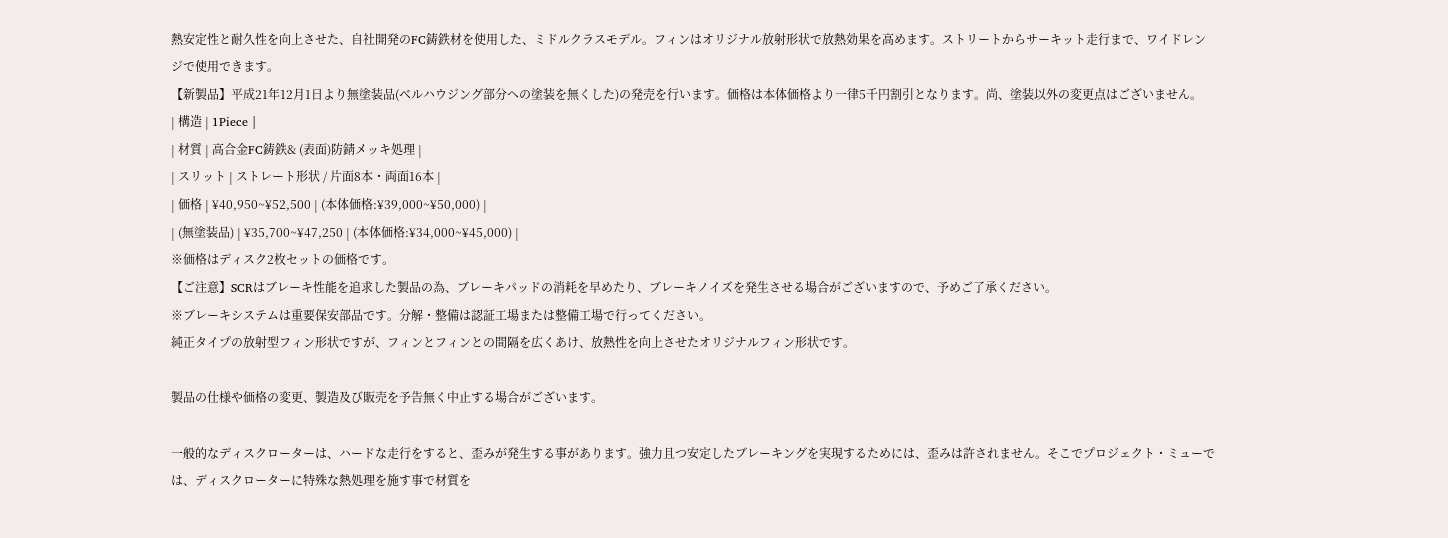熱安定性と耐久性を向上させた、自社開発のFC鋳鉄材を使用した、ミドルクラスモデル。フィンはオリジナル放射形状で放熱効果を高めます。ストリートからサーキット走行まで、ワイドレンジで使用できます。
【新製品】平成21年12月1日より無塗装品(ベルハウジング部分への塗装を無くした)の発売を行います。価格は本体価格より一律5千円割引となります。尚、塗装以外の変更点はございません。
| 構造 | 1Piece |
| 材質 | 高合金FC鋳鉄& (表面)防錆メッキ処理 |
| スリット | ストレート形状 / 片面8本・両面16本 |
| 価格 | ¥40,950~¥52,500 | (本体価格:¥39,000~¥50,000) |
| (無塗装品) | ¥35,700~¥47,250 | (本体価格:¥34,000~¥45,000) |
※価格はディスク2枚セットの価格です。
【ご注意】SCRはブレーキ性能を追求した製品の為、ブレーキパッドの消耗を早めたり、ブレーキノイズを発生させる場合がございますので、予めご了承ください。
※ブレーキシステムは重要保安部品です。分解・整備は認証工場または整備工場で行ってください。
純正タイプの放射型フィン形状ですが、フィンとフィンとの間隔を広くあけ、放熱性を向上させたオリジナルフィン形状です。

製品の仕様や価格の変更、製造及び販売を予告無く中止する場合がございます。

一般的なディスクローターは、ハードな走行をすると、歪みが発生する事があります。強力且つ安定したブレーキングを実現するためには、歪みは許されません。そこでプロジェクト・ミューでは、ディスクローターに特殊な熱処理を施す事で材質を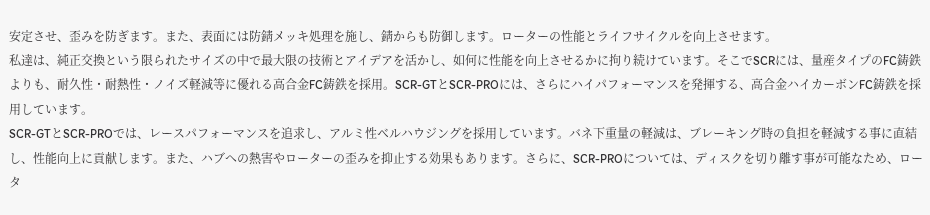安定させ、歪みを防ぎます。また、表面には防錆メッキ処理を施し、錆からも防御します。ローターの性能とライフサイクルを向上させます。
私達は、純正交換という限られたサイズの中で最大限の技術とアイデアを活かし、如何に性能を向上させるかに拘り続けています。そこでSCRには、量産タイプのFC鋳鉄よりも、耐久性・耐熱性・ノイズ軽減等に優れる高合金FC鋳鉄を採用。SCR-GTとSCR-PROには、さらにハイパフォーマンスを発揮する、高合金ハイカーボンFC鋳鉄を採用しています。
SCR-GTとSCR-PROでは、レースパフォーマンスを追求し、アルミ性ベルハウジングを採用しています。バネ下重量の軽減は、ブレーキング時の負担を軽減する事に直結し、性能向上に貢献します。また、ハブへの熱害やローターの歪みを抑止する効果もあります。さらに、SCR-PROについては、ディスクを切り離す事が可能なため、ロータ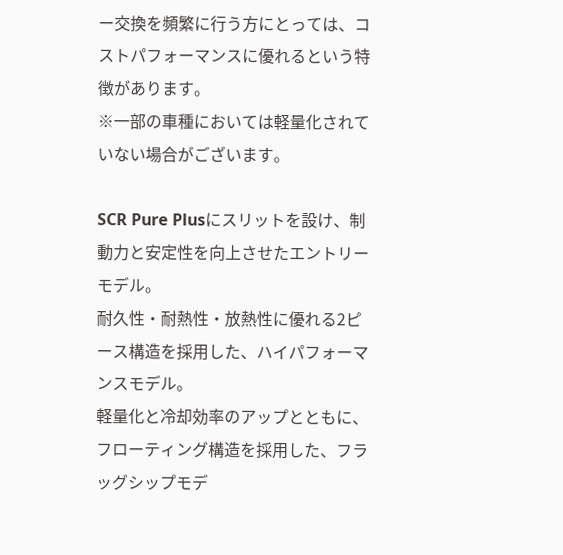ー交換を頻繁に行う方にとっては、コストパフォーマンスに優れるという特徴があります。
※一部の車種においては軽量化されていない場合がございます。

SCR Pure Plusにスリットを設け、制動力と安定性を向上させたエントリーモデル。
耐久性・耐熱性・放熱性に優れる2ピース構造を採用した、ハイパフォーマンスモデル。
軽量化と冷却効率のアップとともに、フローティング構造を採用した、フラッグシップモデ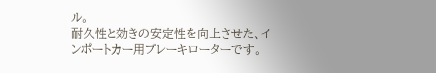ル。
耐久性と効きの安定性を向上させた、インポートカー用ブレーキローターです。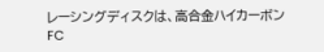レーシングディスクは、高合金ハイカーボンFC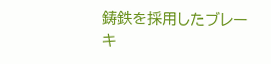鋳鉄を採用したブレーキ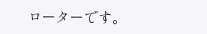ローターです。